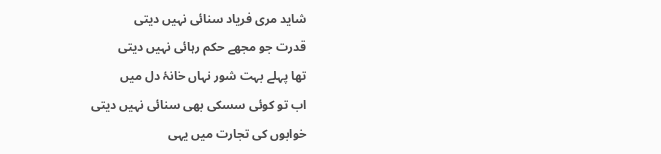شاید مری فریاد سنائی نہیں دیتی
قدرت جو مجھے حکم رہائی نہیں دیتی
تھا پہلے بہت شور نہاں خانۂ دل میں
اب تو کوئی سسکی بھی سنائی نہیں دیتی
خوابوں کی تجارت میں یہی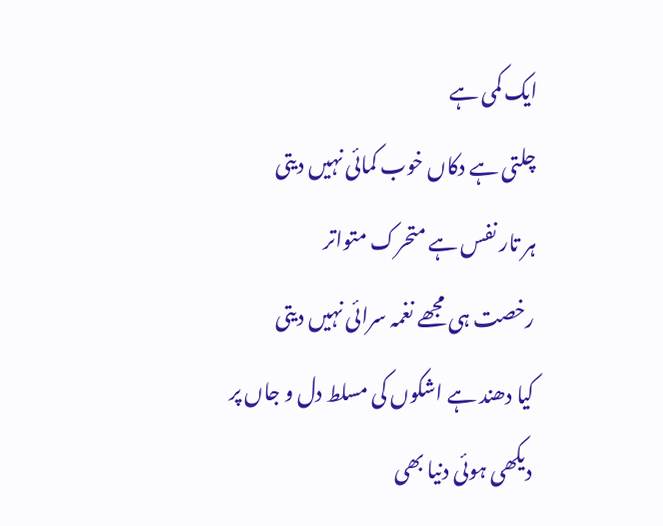ایک کمی ہے
چلتی ہے دکاں خوب کمائی نہیں دیتی
ہر تار نفس ہے متحرک متواتر
رخصت ہی مجھے نغمہ سرائی نہیں دیتی
کیا دھند ہے اشکوں کی مسلط دل و جاں پر
دیکھی ہوئی دنیا بھی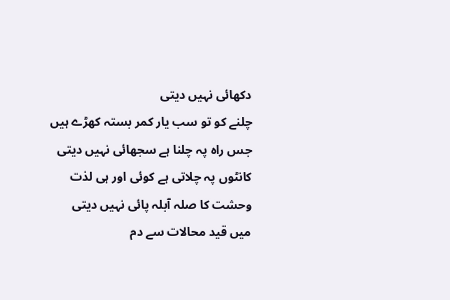دکھائی نہیں دیتی
چلنے کو تو سب یار کمر بستہ کھڑے ہیں
جس راہ پہ چلنا ہے سجھائی نہیں دیتی
کانٹوں پہ چلاتی ہے کوئی اور ہی لذت
وحشت کا صلہ آبلہ پائی نہیں دیتی
میں قید محالات سے دم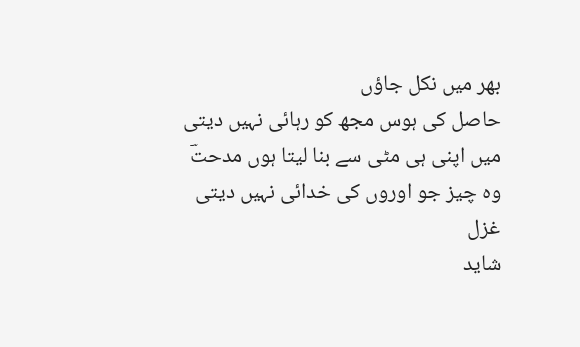بھر میں نکل جاؤں
حاصل کی ہوس مجھ کو رہائی نہیں دیتی
میں اپنی ہی مٹی سے بنا لیتا ہوں مدحتؔ
وہ چیز جو اوروں کی خدائی نہیں دیتی
غزل
شاید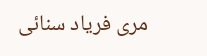مری فریاد سنائی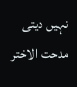نہیں دیتی
مدحت الاختر